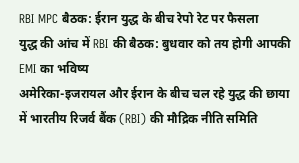RBI MPC बैठक: ईरान युद्ध के बीच रेपो रेट पर फैसला
युद्ध की आंच में RBI की बैठक: बुधवार को तय होगी आपकी EMI का भविष्य
अमेरिका-इजरायल और ईरान के बीच चल रहे युद्ध की छाया में भारतीय रिजर्व बैंक (RBI) की मौद्रिक नीति समिति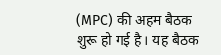(MPC) की अहम बैठक शुरू हो गई है। यह बैठक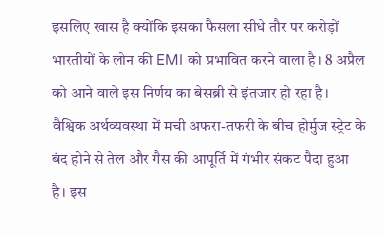इसलिए खास है क्योंकि इसका फैसला सीधे तौर पर करोड़ों भारतीयों के लोन की EMI को प्रभावित करने वाला है। 8 अप्रैल को आने वाले इस निर्णय का बेसब्री से इंतजार हो रहा है।
वैश्विक अर्थव्यवस्था में मची अफरा-तफरी के बीच होर्मुज स्ट्रेट के बंद होने से तेल और गैस की आपूर्ति में गंभीर संकट पैदा हुआ है। इस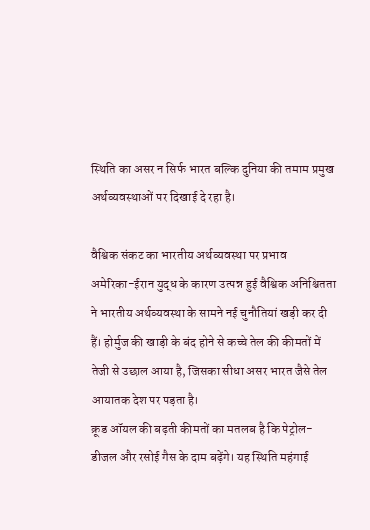स्थिति का असर न सिर्फ भारत बल्कि दुनिया की तमाम प्रमुख अर्थव्यवस्थाओं पर दिखाई दे रहा है।

वैश्विक संकट का भारतीय अर्थव्यवस्था पर प्रभाव
अमेरिका-ईरान युद्ध के कारण उत्पन्न हुई वैश्विक अनिश्चितता ने भारतीय अर्थव्यवस्था के सामने नई चुनौतियां खड़ी कर दी हैं। होर्मुज की खाड़ी के बंद होने से कच्चे तेल की कीमतों में तेजी से उछाल आया है, जिसका सीधा असर भारत जैसे तेल आयातक देश पर पड़ता है।
क्रूड ऑयल की बढ़ती कीमतों का मतलब है कि पेट्रोल-डीजल और रसोई गैस के दाम बढ़ेंगे। यह स्थिति महंगाई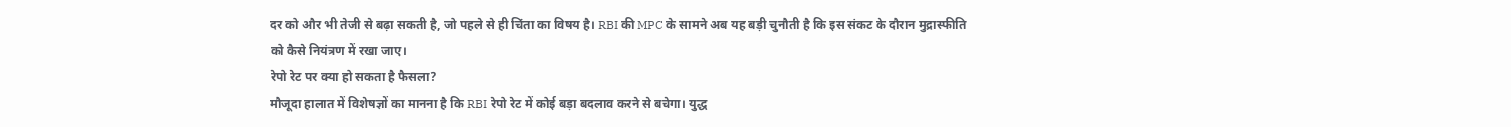दर को और भी तेजी से बढ़ा सकती है, जो पहले से ही चिंता का विषय है। RBI की MPC के सामने अब यह बड़ी चुनौती है कि इस संकट के दौरान मुद्रास्फीति को कैसे नियंत्रण में रखा जाए।
रेपो रेट पर क्या हो सकता है फैसला?
मौजूदा हालात में विशेषज्ञों का मानना है कि RBI रेपो रेट में कोई बड़ा बदलाव करने से बचेगा। युद्ध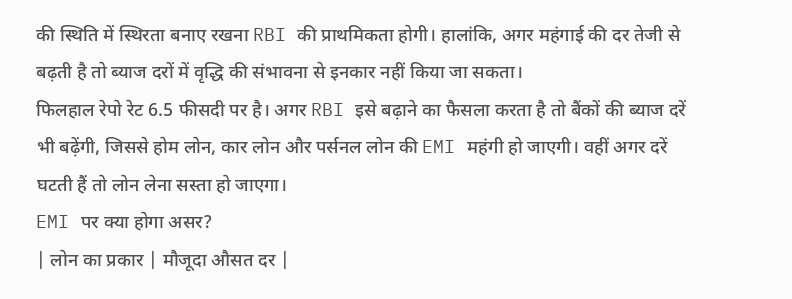की स्थिति में स्थिरता बनाए रखना RBI की प्राथमिकता होगी। हालांकि, अगर महंगाई की दर तेजी से बढ़ती है तो ब्याज दरों में वृद्धि की संभावना से इनकार नहीं किया जा सकता।
फिलहाल रेपो रेट 6.5 फीसदी पर है। अगर RBI इसे बढ़ाने का फैसला करता है तो बैंकों की ब्याज दरें भी बढ़ेंगी, जिससे होम लोन, कार लोन और पर्सनल लोन की EMI महंगी हो जाएगी। वहीं अगर दरें घटती हैं तो लोन लेना सस्ता हो जाएगा।
EMI पर क्या होगा असर?
| लोन का प्रकार | मौजूदा औसत दर |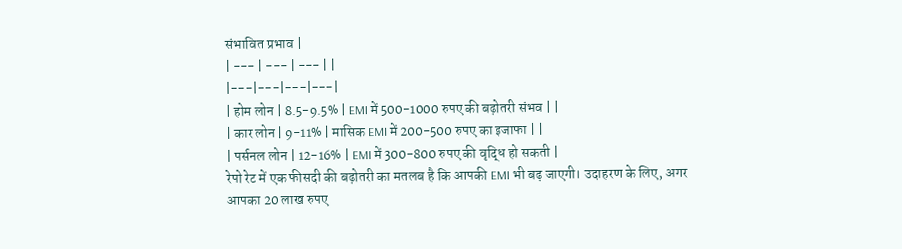संभावित प्रभाव |
| --- | --- | --- | |
|---|---|---|---|
| होम लोन | 8.5-9.5% | EMI में 500-1000 रुपए की बढ़ोतरी संभव | |
| कार लोन | 9-11% | मासिक EMI में 200-500 रुपए का इजाफा | |
| पर्सनल लोन | 12-16% | EMI में 300-800 रुपए की वृद्धि हो सकती |
रेपो रेट में एक फीसदी की बढ़ोतरी का मतलब है कि आपकी EMI भी बढ़ जाएगी। उदाहरण के लिए, अगर आपका 20 लाख रुपए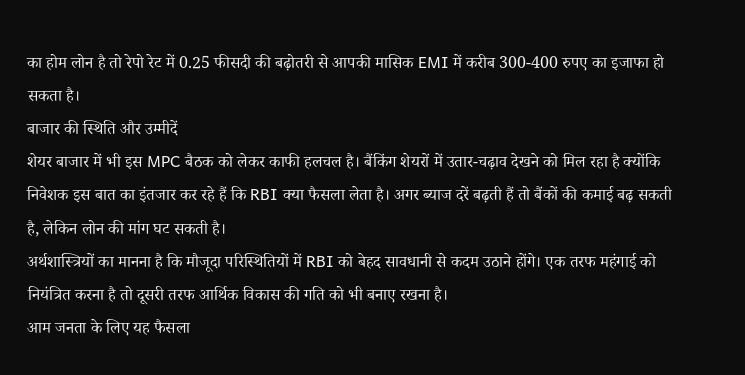का होम लोन है तो रेपो रेट में 0.25 फीसदी की बढ़ोतरी से आपकी मासिक EMI में करीब 300-400 रुपए का इजाफा हो सकता है।
बाजार की स्थिति और उम्मीदें
शेयर बाजार में भी इस MPC बैठक को लेकर काफी हलचल है। बैंकिंग शेयरों में उतार-चढ़ाव देखने को मिल रहा है क्योंकि निवेशक इस बात का इंतजार कर रहे हैं कि RBI क्या फैसला लेता है। अगर ब्याज दरें बढ़ती हैं तो बैंकों की कमाई बढ़ सकती है, लेकिन लोन की मांग घट सकती है।
अर्थशास्त्रियों का मानना है कि मौजूदा परिस्थितियों में RBI को बेहद सावधानी से कदम उठाने होंगे। एक तरफ महंगाई को नियंत्रित करना है तो दूसरी तरफ आर्थिक विकास की गति को भी बनाए रखना है।
आम जनता के लिए यह फैसला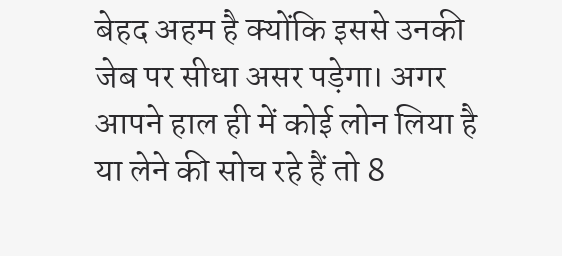बेहद अहम है क्योंकि इससे उनकी जेब पर सीधा असर पड़ेगा। अगर आपने हाल ही में कोई लोन लिया है या लेने की सोच रहे हैं तो 8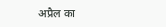अप्रैल का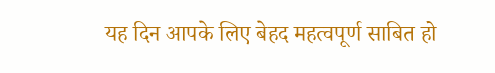यह दिन आपके लिए बेहद महत्वपूर्ण साबित हो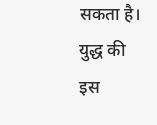सकता है।
युद्ध की इस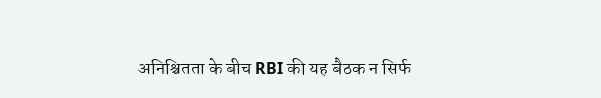अनिश्चितता के बीच RBI की यह बैठक न सिर्फ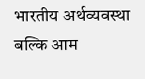भारतीय अर्थव्यवस्था बल्कि आम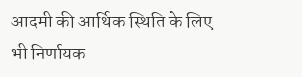आदमी की आर्थिक स्थिति के लिए भी निर्णायक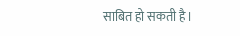साबित हो सकती है।